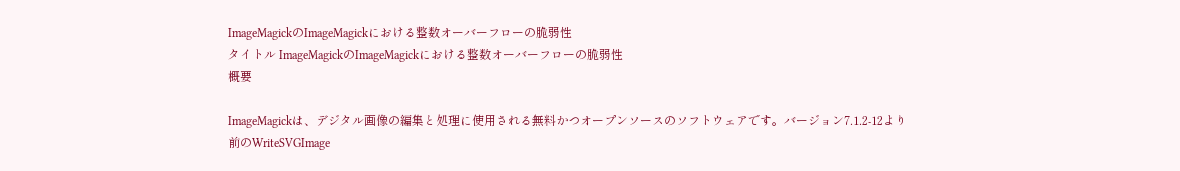ImageMagickのImageMagickにおける整数オーバーフローの脆弱性
タイトル ImageMagickのImageMagickにおける整数オーバーフローの脆弱性
概要

ImageMagickは、デジタル画像の編集と処理に使用される無料かつオープンソースのソフトウェアです。バージョン7.1.2-12より前のWriteSVGImage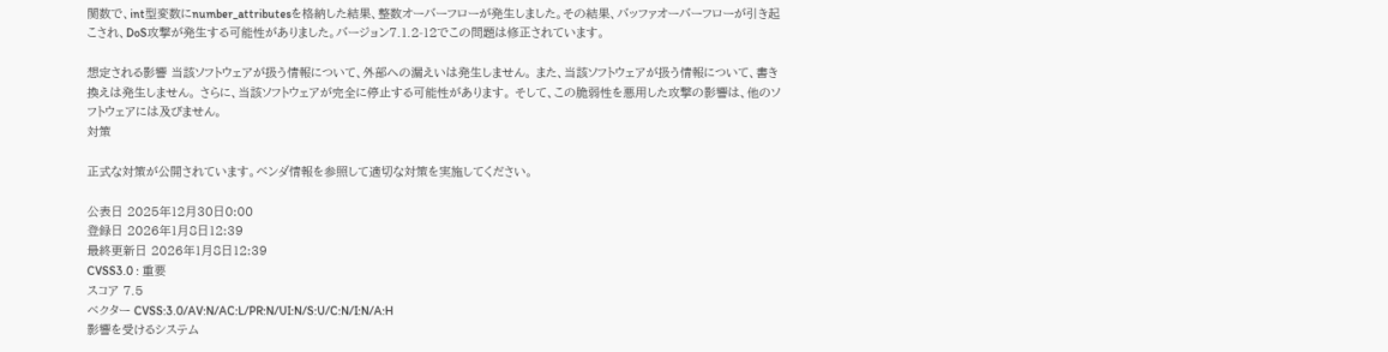関数で、int型変数にnumber_attributesを格納した結果、整数オーバーフローが発生しました。その結果、バッファオーバーフローが引き起こされ、DoS攻撃が発生する可能性がありました。バージョン7.1.2-12でこの問題は修正されています。

想定される影響 当該ソフトウェアが扱う情報について、外部への漏えいは発生しません。 また、当該ソフトウェアが扱う情報について、書き換えは発生しません。 さらに、当該ソフトウェアが完全に停止する可能性があります。 そして、この脆弱性を悪用した攻撃の影響は、他のソフトウェアには及びません。
対策

正式な対策が公開されています。ベンダ情報を参照して適切な対策を実施してください。

公表日 2025年12月30日0:00
登録日 2026年1月8日12:39
最終更新日 2026年1月8日12:39
CVSS3.0 : 重要
スコア 7.5
ベクター CVSS:3.0/AV:N/AC:L/PR:N/UI:N/S:U/C:N/I:N/A:H
影響を受けるシステム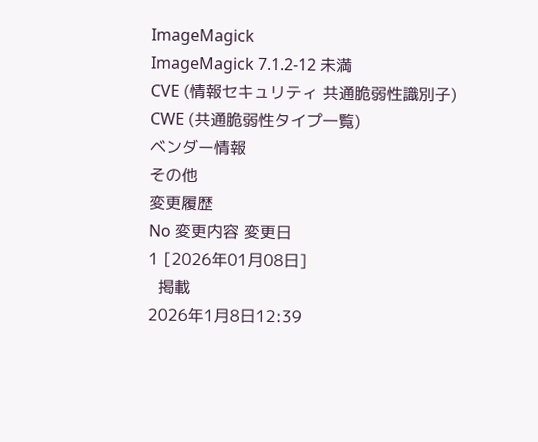ImageMagick
ImageMagick 7.1.2-12 未満
CVE (情報セキュリティ 共通脆弱性識別子)
CWE (共通脆弱性タイプ一覧)
ベンダー情報
その他
変更履歴
No 変更内容 変更日
1 [2026年01月08日]
  掲載
2026年1月8日12:39